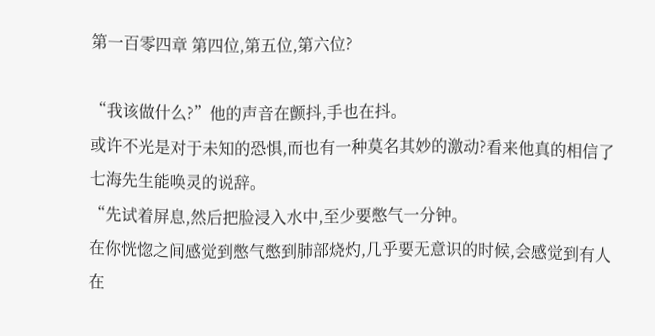第一百零四章 第四位,第五位,第六位?

“我该做什么?”他的声音在颤抖,手也在抖。
或许不光是对于未知的恐惧,而也有一种莫名其妙的激动?看来他真的相信了七海先生能唤灵的说辞。
“先试着屏息,然后把脸浸入水中,至少要憋气一分钟。
在你恍惚之间感觉到憋气憋到肺部烧灼,几乎要无意识的时候,会感觉到有人在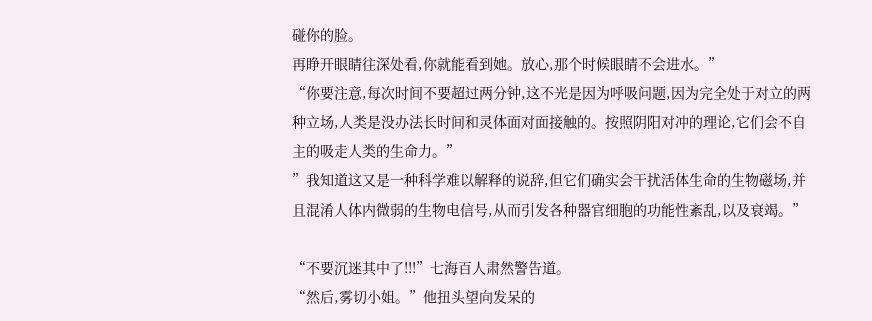碰你的脸。
再睁开眼睛往深处看,你就能看到她。放心,那个时候眼睛不会进水。”
“你要注意,每次时间不要超过两分钟,这不光是因为呼吸问题,因为完全处于对立的两种立场,人类是没办法长时间和灵体面对面接触的。按照阴阳对冲的理论,它们会不自主的吸走人类的生命力。”
”我知道这又是一种科学难以解释的说辞,但它们确实会干扰活体生命的生物磁场,并且混淆人体内微弱的生物电信号,从而引发各种器官细胞的功能性紊乱,以及衰竭。”

“不要沉迷其中了!!!”七海百人肃然警告道。
“然后,雾切小姐。”他扭头望向发呆的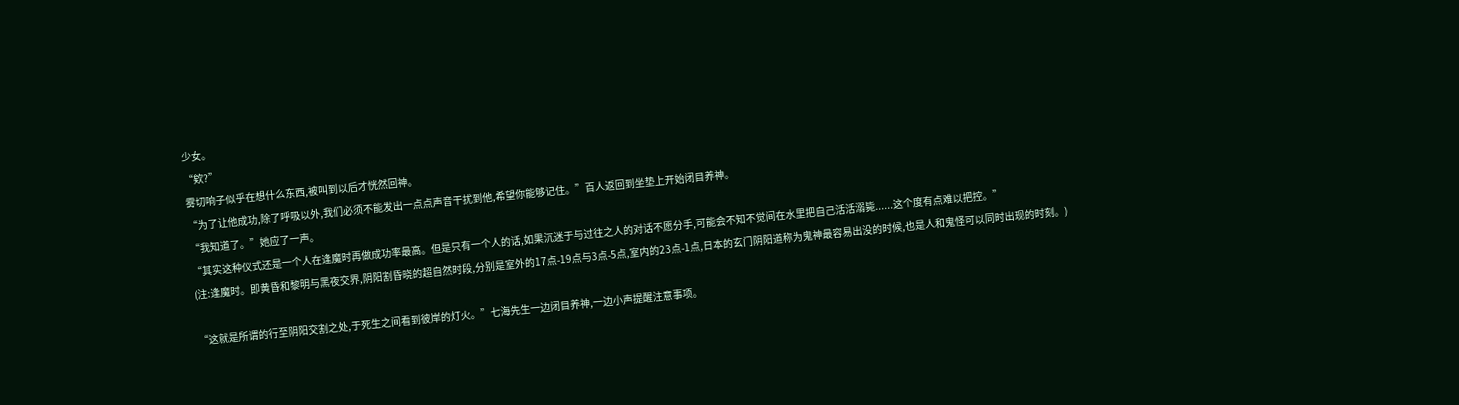少女。
“欸?”
雾切响子似乎在想什么东西,被叫到以后才恍然回神。
“为了让他成功,除了呼吸以外,我们必须不能发出一点点声音干扰到他,希望你能够记住。”百人返回到坐垫上开始闭目养神。
“我知道了。”她应了一声。
“其实这种仪式还是一个人在逢魔时再做成功率最高。但是只有一个人的话,如果沉迷于与过往之人的对话不愿分手,可能会不知不觉间在水里把自己活活溺毙......这个度有点难以把控。”
(注:逢魔时。即黄昏和黎明与黑夜交界,阴阳割昏晓的超自然时段,分别是室外的17点-19点与3点-5点,室内的23点-1点,日本的玄门阴阳道称为鬼神最容易出没的时候,也是人和鬼怪可以同时出现的时刻。)

“这就是所谓的行至阴阳交割之处,于死生之间看到彼岸的灯火。”七海先生一边闭目养神,一边小声提醒注意事项。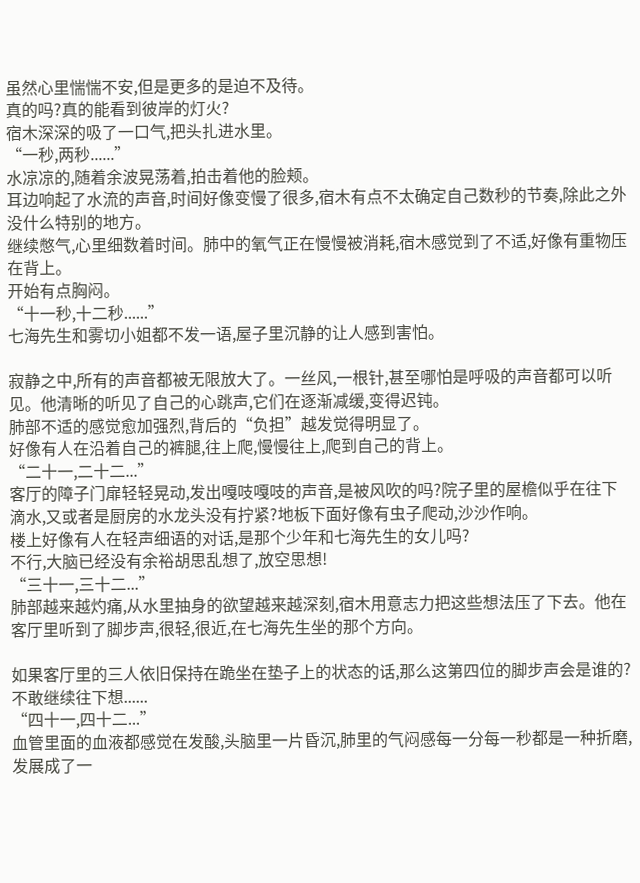虽然心里惴惴不安,但是更多的是迫不及待。
真的吗?真的能看到彼岸的灯火?
宿木深深的吸了一口气,把头扎进水里。
“一秒,两秒......”
水凉凉的,随着余波晃荡着,拍击着他的脸颊。
耳边响起了水流的声音,时间好像变慢了很多,宿木有点不太确定自己数秒的节奏,除此之外没什么特别的地方。
继续憋气,心里细数着时间。肺中的氧气正在慢慢被消耗,宿木感觉到了不适,好像有重物压在背上。
开始有点胸闷。
“十一秒,十二秒......”
七海先生和雾切小姐都不发一语,屋子里沉静的让人感到害怕。

寂静之中,所有的声音都被无限放大了。一丝风,一根针,甚至哪怕是呼吸的声音都可以听见。他清晰的听见了自己的心跳声,它们在逐渐减缓,变得迟钝。
肺部不适的感觉愈加强烈,背后的“负担”越发觉得明显了。
好像有人在沿着自己的裤腿,往上爬,慢慢往上,爬到自己的背上。
“二十一,二十二...”
客厅的障子门扉轻轻晃动,发出嘎吱嘎吱的声音,是被风吹的吗?院子里的屋檐似乎在往下滴水,又或者是厨房的水龙头没有拧紧?地板下面好像有虫子爬动,沙沙作响。
楼上好像有人在轻声细语的对话,是那个少年和七海先生的女儿吗?
不行,大脑已经没有余裕胡思乱想了,放空思想!
“三十一,三十二...”
肺部越来越灼痛,从水里抽身的欲望越来越深刻,宿木用意志力把这些想法压了下去。他在客厅里听到了脚步声,很轻,很近,在七海先生坐的那个方向。

如果客厅里的三人依旧保持在跪坐在垫子上的状态的话,那么这第四位的脚步声会是谁的?
不敢继续往下想......
“四十一,四十二...”
血管里面的血液都感觉在发酸,头脑里一片昏沉,肺里的气闷感每一分每一秒都是一种折磨,发展成了一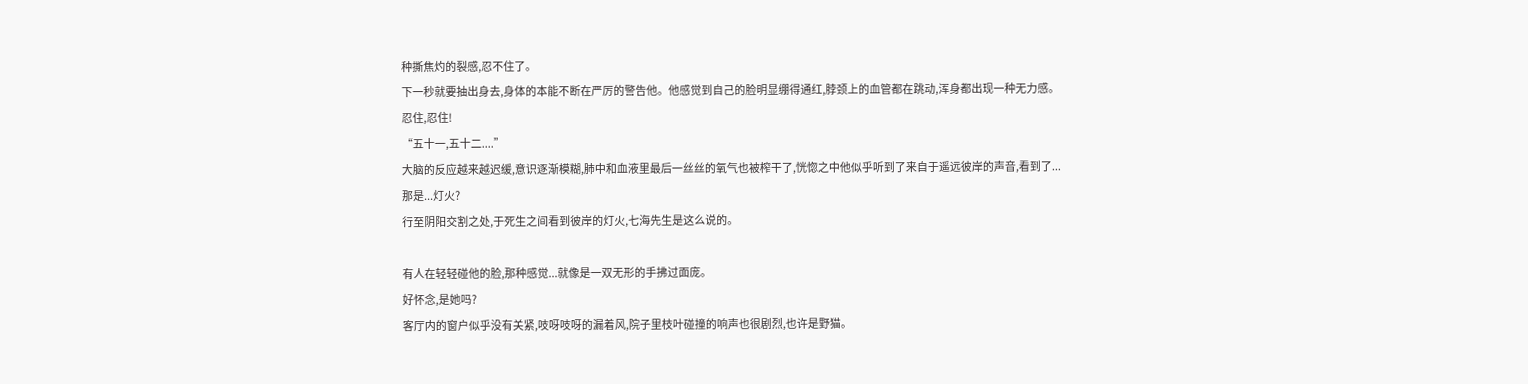种撕焦灼的裂感,忍不住了。
下一秒就要抽出身去,身体的本能不断在严厉的警告他。他感觉到自己的脸明显绷得通红,脖颈上的血管都在跳动,浑身都出现一种无力感。
忍住,忍住!
“五十一,五十二....”
大脑的反应越来越迟缓,意识逐渐模糊,肺中和血液里最后一丝丝的氧气也被榨干了,恍惚之中他似乎听到了来自于遥远彼岸的声音,看到了...
那是...灯火?
行至阴阳交割之处,于死生之间看到彼岸的灯火,七海先生是这么说的。

有人在轻轻碰他的脸,那种感觉...就像是一双无形的手拂过面庞。
好怀念,是她吗?
客厅内的窗户似乎没有关紧,吱呀吱呀的漏着风,院子里枝叶碰撞的响声也很剧烈,也许是野猫。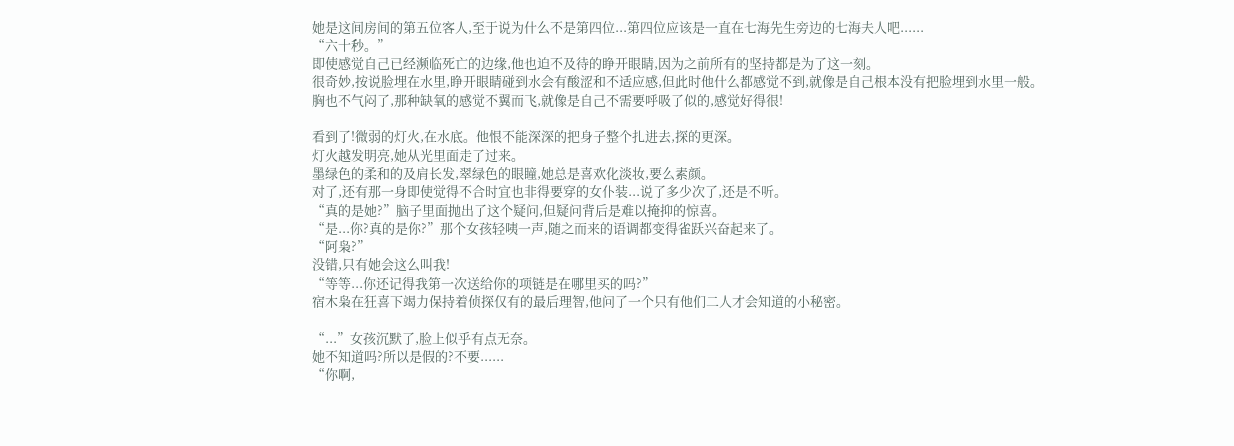她是这间房间的第五位客人,至于说为什么不是第四位...第四位应该是一直在七海先生旁边的七海夫人吧......
“六十秒。”
即使感觉自己已经濒临死亡的边缘,他也迫不及待的睁开眼睛,因为之前所有的坚持都是为了这一刻。
很奇妙,按说脸埋在水里,睁开眼睛碰到水会有酸涩和不适应感,但此时他什么都感觉不到,就像是自己根本没有把脸埋到水里一般。
胸也不气闷了,那种缺氧的感觉不翼而飞,就像是自己不需要呼吸了似的,感觉好得很!

看到了!微弱的灯火,在水底。他恨不能深深的把身子整个扎进去,探的更深。
灯火越发明亮,她从光里面走了过来。
墨绿色的柔和的及肩长发,翠绿色的眼瞳,她总是喜欢化淡妆,要么素颜。
对了,还有那一身即使觉得不合时宜也非得要穿的女仆装...说了多少次了,还是不听。
“真的是她?”脑子里面抛出了这个疑问,但疑问背后是难以掩抑的惊喜。
“是...你?真的是你?”那个女孩轻咦一声,随之而来的语调都变得雀跃兴奋起来了。
“阿枭?”
没错,只有她会这么叫我!
“等等...你还记得我第一次送给你的项链是在哪里买的吗?”
宿木枭在狂喜下竭力保持着侦探仅有的最后理智,他问了一个只有他们二人才会知道的小秘密。

“...”女孩沉默了,脸上似乎有点无奈。
她不知道吗?所以是假的?不要......
“你啊,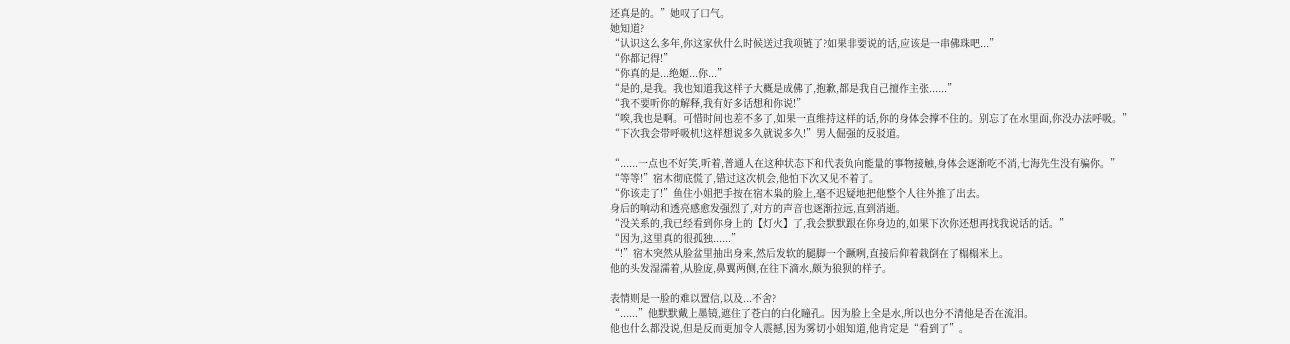还真是的。”她叹了口气。
她知道?
“认识这么多年,你这家伙什么时候送过我项链了?如果非要说的话,应该是一串佛珠吧...”
“你都记得!”
“你真的是...绝姬...你...”
“是的,是我。我也知道我这样子大概是成佛了,抱歉,都是我自己擅作主张......”
“我不要听你的解释,我有好多话想和你说!”
“唉,我也是啊。可惜时间也差不多了,如果一直维持这样的话,你的身体会撑不住的。别忘了在水里面,你没办法呼吸。”
“下次我会带呼吸机!这样想说多久就说多久!”男人倔强的反驳道。

“......一点也不好笑,听着,普通人在这种状态下和代表负向能量的事物接触,身体会逐渐吃不消,七海先生没有骗你。”
“等等!”宿木彻底慌了,错过这次机会,他怕下次又见不着了。
“你该走了!”鱼住小姐把手按在宿木枭的脸上,毫不迟疑地把他整个人往外推了出去。
身后的响动和透亮感愈发强烈了,对方的声音也逐渐拉远,直到消逝。
“没关系的,我已经看到你身上的【灯火】了,我会默默跟在你身边的,如果下次你还想再找我说话的话。”
“因为,这里真的很孤独......”
“!”宿木突然从脸盆里抽出身来,然后发软的腿脚一个蹶咧,直接后仰着栽倒在了榻榻米上。
他的头发湿濡着,从脸庞,鼻翼两侧,在往下滴水,颇为狼狈的样子。

表情则是一脸的难以置信,以及...不舍?
“......”他默默戴上墨镜,遮住了苍白的白化瞳孔。因为脸上全是水,所以也分不清他是否在流泪。
他也什么都没说,但是反而更加令人震撼,因为雾切小姐知道,他肯定是“看到了”。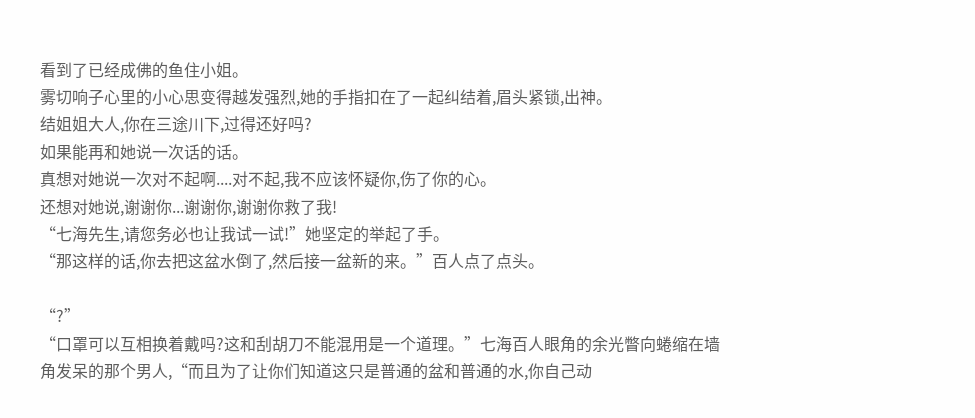看到了已经成佛的鱼住小姐。
雾切响子心里的小心思变得越发强烈,她的手指扣在了一起纠结着,眉头紧锁,出神。
结姐姐大人,你在三途川下,过得还好吗?
如果能再和她说一次话的话。
真想对她说一次对不起啊....对不起,我不应该怀疑你,伤了你的心。
还想对她说,谢谢你...谢谢你,谢谢你救了我!
“七海先生,请您务必也让我试一试!”她坚定的举起了手。
“那这样的话,你去把这盆水倒了,然后接一盆新的来。”百人点了点头。

“?”
“口罩可以互相换着戴吗?这和刮胡刀不能混用是一个道理。”七海百人眼角的余光瞥向蜷缩在墙角发呆的那个男人,“而且为了让你们知道这只是普通的盆和普通的水,你自己动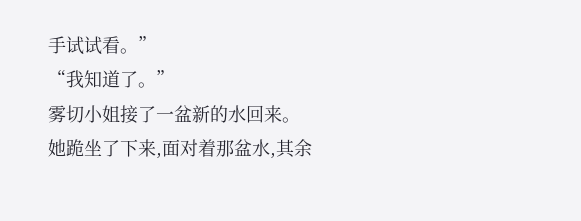手试试看。”
“我知道了。”
雾切小姐接了一盆新的水回来。
她跪坐了下来,面对着那盆水,其余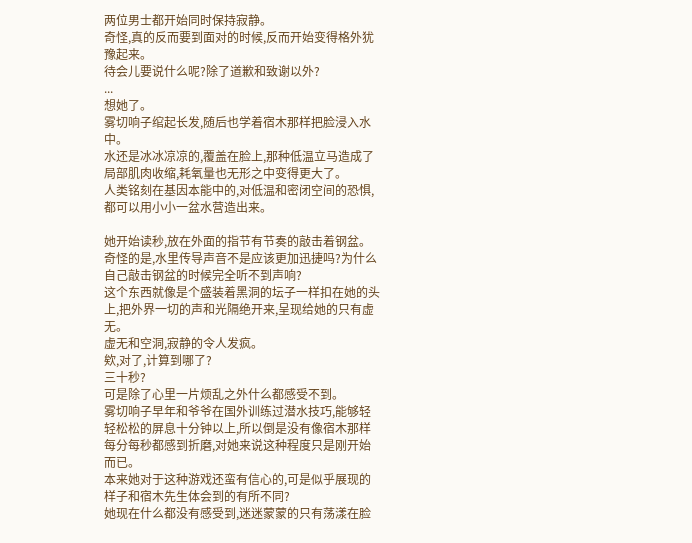两位男士都开始同时保持寂静。
奇怪,真的反而要到面对的时候,反而开始变得格外犹豫起来。
待会儿要说什么呢?除了道歉和致谢以外?
...
想她了。
雾切响子绾起长发,随后也学着宿木那样把脸浸入水中。
水还是冰冰凉凉的,覆盖在脸上,那种低温立马造成了局部肌肉收缩,耗氧量也无形之中变得更大了。
人类铭刻在基因本能中的,对低温和密闭空间的恐惧,都可以用小小一盆水营造出来。

她开始读秒,放在外面的指节有节奏的敲击着钢盆。
奇怪的是,水里传导声音不是应该更加迅捷吗?为什么自己敲击钢盆的时候完全听不到声响?
这个东西就像是个盛装着黑洞的坛子一样扣在她的头上,把外界一切的声和光隔绝开来,呈现给她的只有虚无。
虚无和空洞,寂静的令人发疯。
欸,对了,计算到哪了?
三十秒?
可是除了心里一片烦乱之外什么都感受不到。
雾切响子早年和爷爷在国外训练过潜水技巧,能够轻轻松松的屏息十分钟以上,所以倒是没有像宿木那样每分每秒都感到折磨,对她来说这种程度只是刚开始而已。
本来她对于这种游戏还蛮有信心的,可是似乎展现的样子和宿木先生体会到的有所不同?
她现在什么都没有感受到,迷迷蒙蒙的只有荡漾在脸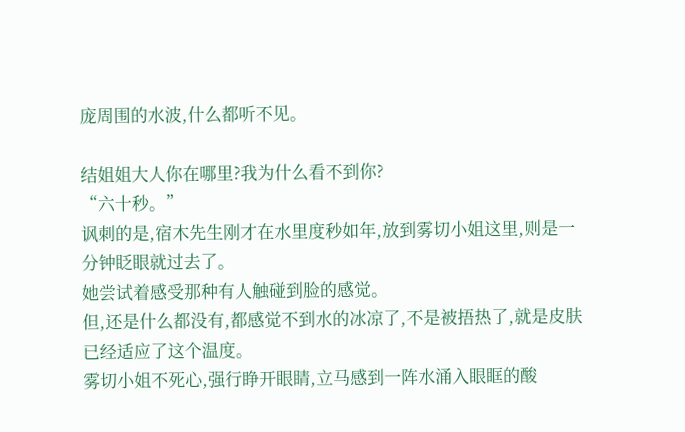庞周围的水波,什么都听不见。

结姐姐大人你在哪里?我为什么看不到你?
“六十秒。”
讽刺的是,宿木先生刚才在水里度秒如年,放到雾切小姐这里,则是一分钟眨眼就过去了。
她尝试着感受那种有人触碰到脸的感觉。
但,还是什么都没有,都感觉不到水的冰凉了,不是被捂热了,就是皮肤已经适应了这个温度。
雾切小姐不死心,强行睁开眼睛,立马感到一阵水涌入眼眶的酸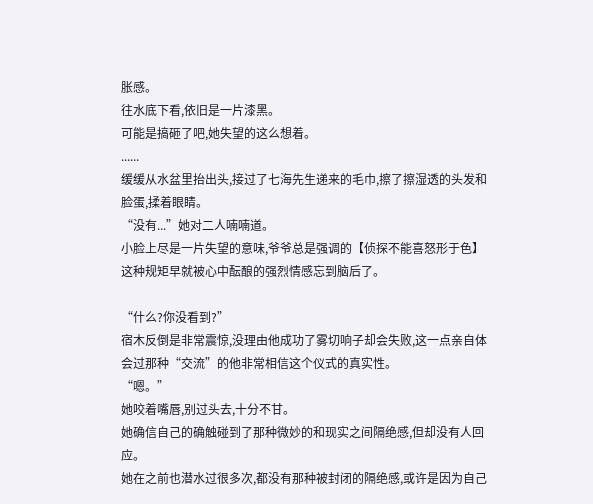胀感。
往水底下看,依旧是一片漆黑。
可能是搞砸了吧,她失望的这么想着。
......
缓缓从水盆里抬出头,接过了七海先生递来的毛巾,擦了擦湿透的头发和脸蛋,揉着眼睛。
“没有...”她对二人喃喃道。
小脸上尽是一片失望的意味,爷爷总是强调的【侦探不能喜怒形于色】这种规矩早就被心中酝酿的强烈情感忘到脑后了。

“什么?你没看到?”
宿木反倒是非常震惊,没理由他成功了雾切响子却会失败,这一点亲自体会过那种“交流”的他非常相信这个仪式的真实性。
“嗯。”
她咬着嘴唇,别过头去,十分不甘。
她确信自己的确触碰到了那种微妙的和现实之间隔绝感,但却没有人回应。
她在之前也潜水过很多次,都没有那种被封闭的隔绝感,或许是因为自己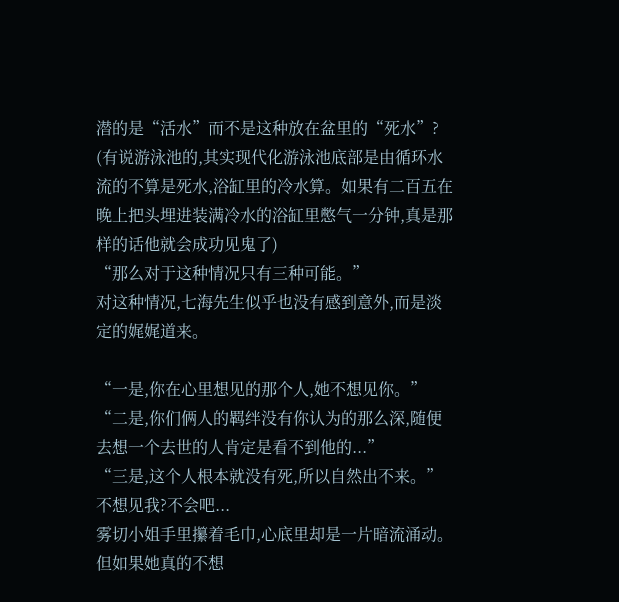潜的是“活水”而不是这种放在盆里的“死水”?
(有说游泳池的,其实现代化游泳池底部是由循环水流的不算是死水,浴缸里的冷水算。如果有二百五在晚上把头埋进装满冷水的浴缸里憋气一分钟,真是那样的话他就会成功见鬼了)
“那么对于这种情况只有三种可能。”
对这种情况,七海先生似乎也没有感到意外,而是淡定的娓娓道来。

“一是,你在心里想见的那个人,她不想见你。”
“二是,你们俩人的羁绊没有你认为的那么深,随便去想一个去世的人肯定是看不到他的...”
“三是,这个人根本就没有死,所以自然出不来。”
不想见我?不会吧...
雾切小姐手里攥着毛巾,心底里却是一片暗流涌动。
但如果她真的不想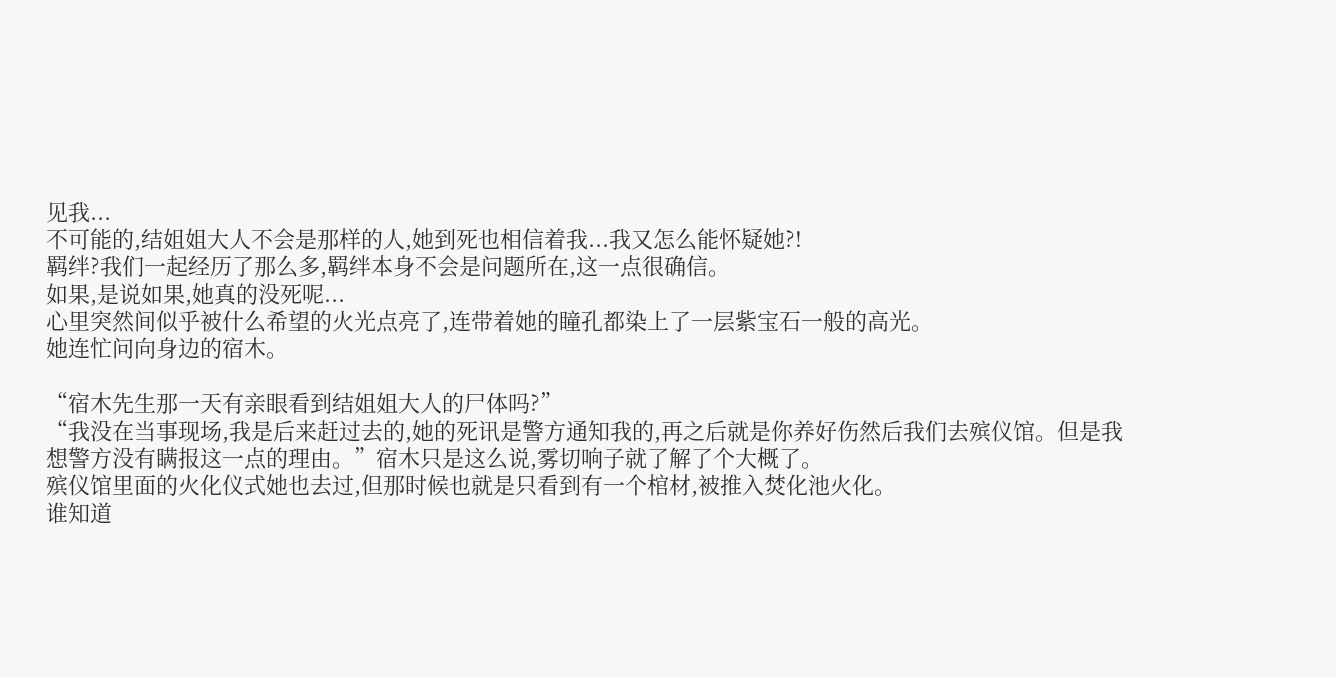见我...
不可能的,结姐姐大人不会是那样的人,她到死也相信着我...我又怎么能怀疑她?!
羁绊?我们一起经历了那么多,羁绊本身不会是问题所在,这一点很确信。
如果,是说如果,她真的没死呢...
心里突然间似乎被什么希望的火光点亮了,连带着她的瞳孔都染上了一层紫宝石一般的高光。
她连忙问向身边的宿木。

“宿木先生那一天有亲眼看到结姐姐大人的尸体吗?”
“我没在当事现场,我是后来赶过去的,她的死讯是警方通知我的,再之后就是你养好伤然后我们去殡仪馆。但是我想警方没有瞒报这一点的理由。”宿木只是这么说,雾切响子就了解了个大概了。
殡仪馆里面的火化仪式她也去过,但那时候也就是只看到有一个棺材,被推入焚化池火化。
谁知道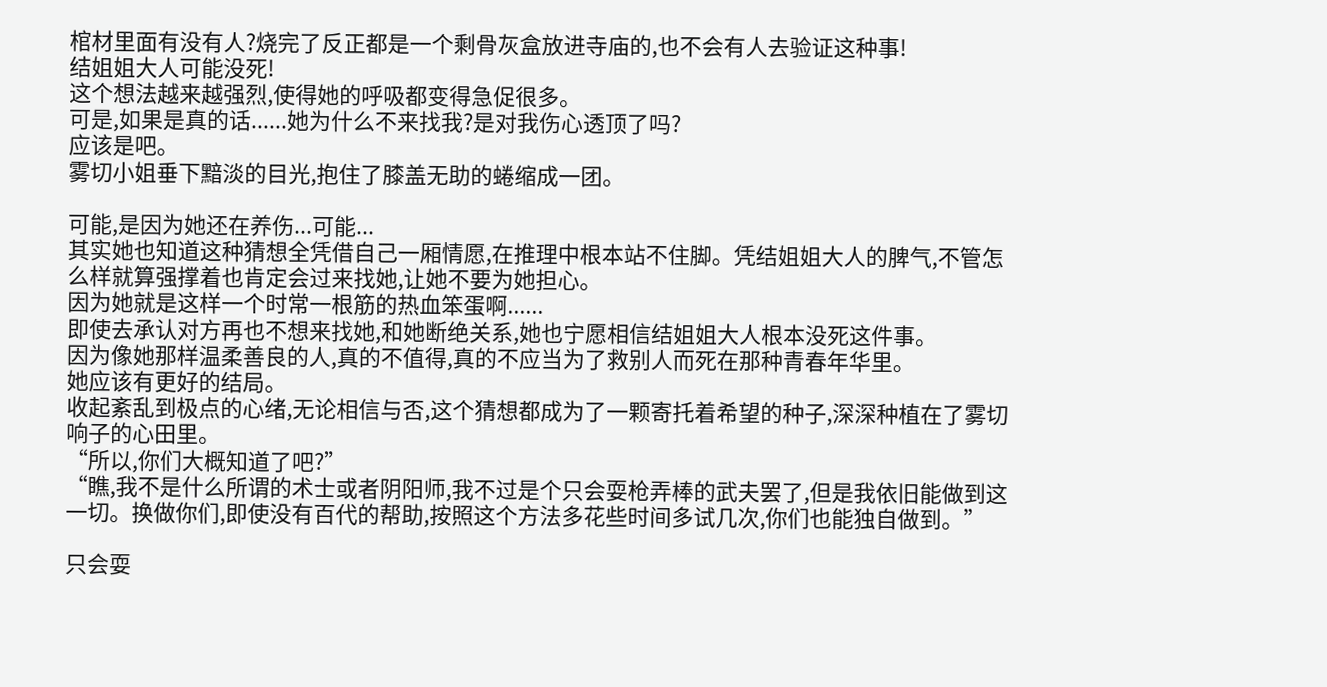棺材里面有没有人?烧完了反正都是一个剩骨灰盒放进寺庙的,也不会有人去验证这种事!
结姐姐大人可能没死!
这个想法越来越强烈,使得她的呼吸都变得急促很多。
可是,如果是真的话......她为什么不来找我?是对我伤心透顶了吗?
应该是吧。
雾切小姐垂下黯淡的目光,抱住了膝盖无助的蜷缩成一团。

可能,是因为她还在养伤...可能...
其实她也知道这种猜想全凭借自己一厢情愿,在推理中根本站不住脚。凭结姐姐大人的脾气,不管怎么样就算强撑着也肯定会过来找她,让她不要为她担心。
因为她就是这样一个时常一根筋的热血笨蛋啊......
即使去承认对方再也不想来找她,和她断绝关系,她也宁愿相信结姐姐大人根本没死这件事。
因为像她那样温柔善良的人,真的不值得,真的不应当为了救别人而死在那种青春年华里。
她应该有更好的结局。
收起紊乱到极点的心绪,无论相信与否,这个猜想都成为了一颗寄托着希望的种子,深深种植在了雾切响子的心田里。
“所以,你们大概知道了吧?”
“瞧,我不是什么所谓的术士或者阴阳师,我不过是个只会耍枪弄棒的武夫罢了,但是我依旧能做到这一切。换做你们,即使没有百代的帮助,按照这个方法多花些时间多试几次,你们也能独自做到。”

只会耍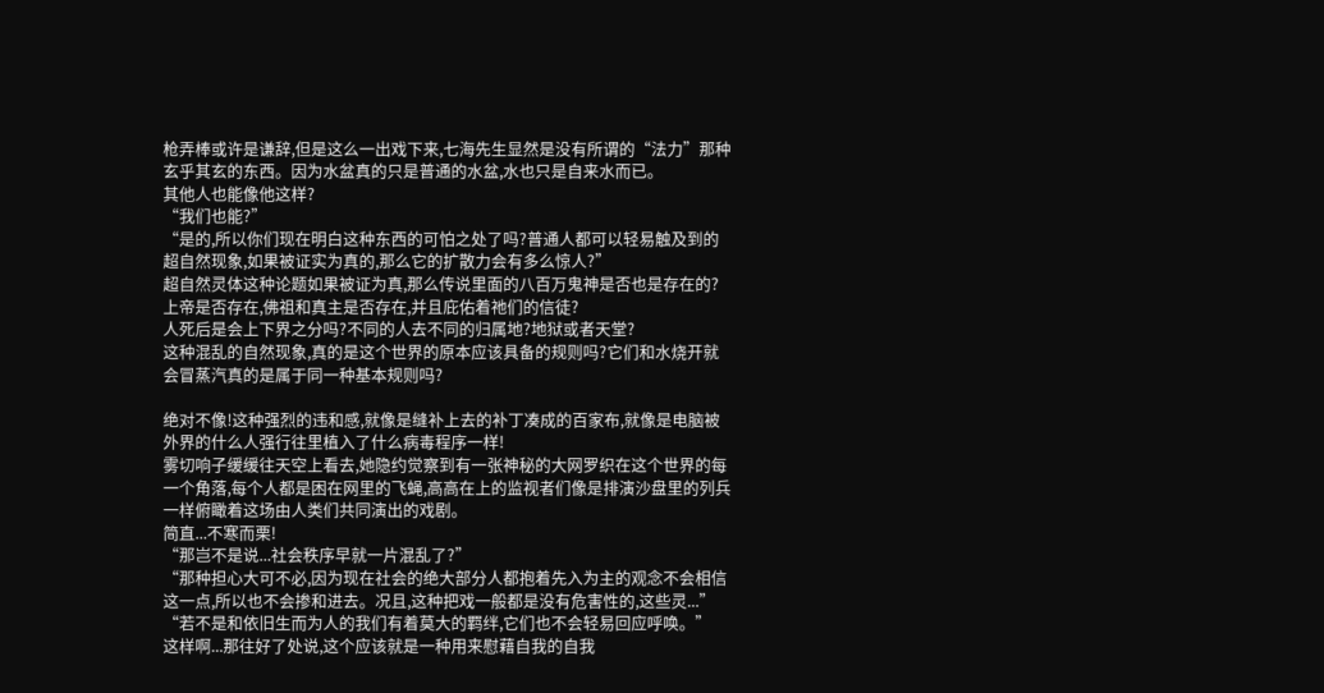枪弄棒或许是谦辞,但是这么一出戏下来,七海先生显然是没有所谓的“法力”那种玄乎其玄的东西。因为水盆真的只是普通的水盆,水也只是自来水而已。
其他人也能像他这样?
“我们也能?”
“是的,所以你们现在明白这种东西的可怕之处了吗?普通人都可以轻易触及到的超自然现象,如果被证实为真的,那么它的扩散力会有多么惊人?”
超自然灵体这种论题如果被证为真,那么传说里面的八百万鬼神是否也是存在的?上帝是否存在,佛祖和真主是否存在,并且庇佑着祂们的信徒?
人死后是会上下界之分吗?不同的人去不同的归属地?地狱或者天堂?
这种混乱的自然现象,真的是这个世界的原本应该具备的规则吗?它们和水烧开就会冒蒸汽真的是属于同一种基本规则吗?

绝对不像!这种强烈的违和感,就像是缝补上去的补丁凑成的百家布,就像是电脑被外界的什么人强行往里植入了什么病毒程序一样!
雾切响子缓缓往天空上看去,她隐约觉察到有一张神秘的大网罗织在这个世界的每一个角落,每个人都是困在网里的飞蝇,高高在上的监视者们像是排演沙盘里的列兵一样俯瞰着这场由人类们共同演出的戏剧。
简直...不寒而栗!
“那岂不是说...社会秩序早就一片混乱了?”
“那种担心大可不必,因为现在社会的绝大部分人都抱着先入为主的观念不会相信这一点,所以也不会掺和进去。况且,这种把戏一般都是没有危害性的,这些灵...”
“若不是和依旧生而为人的我们有着莫大的羁绊,它们也不会轻易回应呼唤。”
这样啊...那往好了处说,这个应该就是一种用来慰藉自我的自我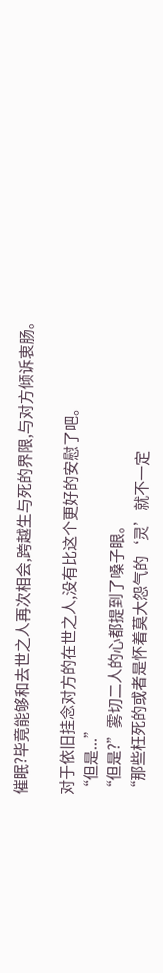催眠?毕竟能够和去世之人再次相会,跨越生与死的界限,与对方倾诉衷肠。

对于依旧挂念对方的在世之人,没有比这个更好的安慰了吧。
“但是...”
“但是?”雾切二人的心都提到了嗓子眼。
“那些枉死的或者是怀着莫大怨气的‘灵’就不一定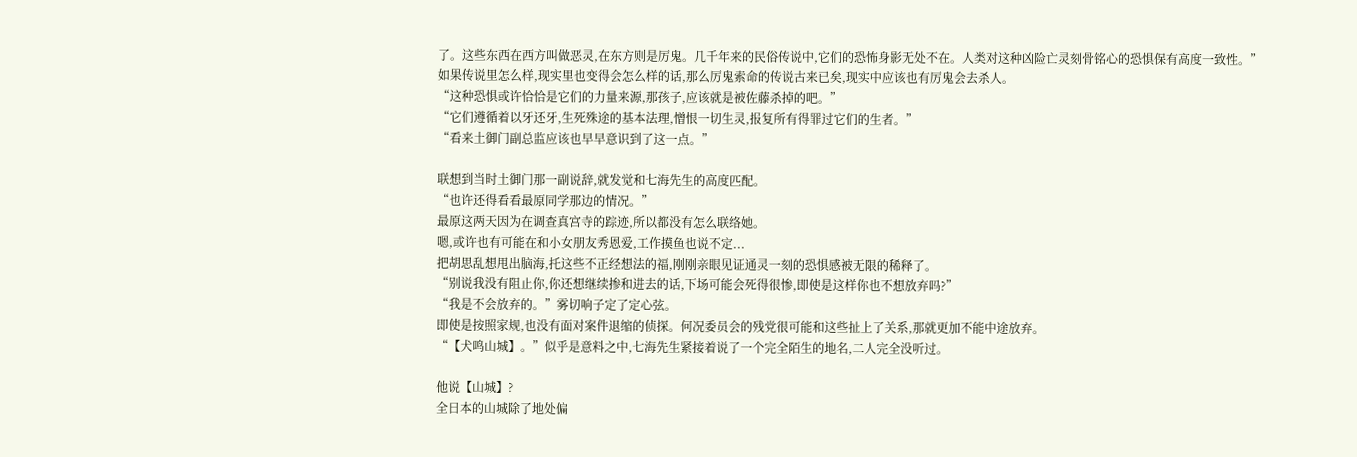了。这些东西在西方叫做恶灵,在东方则是厉鬼。几千年来的民俗传说中,它们的恐怖身影无处不在。人类对这种凶险亡灵刻骨铭心的恐惧保有高度一致性。”
如果传说里怎么样,现实里也变得会怎么样的话,那么厉鬼索命的传说古来已矣,现实中应该也有厉鬼会去杀人。
“这种恐惧或许恰恰是它们的力量来源,那孩子,应该就是被佐藤杀掉的吧。”
“它们遵循着以牙还牙,生死殊途的基本法理,憎恨一切生灵,报复所有得罪过它们的生者。”
“看来土御门副总监应该也早早意识到了这一点。”

联想到当时土御门那一副说辞,就发觉和七海先生的高度匹配。
“也许还得看看最原同学那边的情况。”
最原这两天因为在调查真宫寺的踪迹,所以都没有怎么联络她。
嗯,或许也有可能在和小女朋友秀恩爱,工作摸鱼也说不定...
把胡思乱想甩出脑海,托这些不正经想法的福,刚刚亲眼见证通灵一刻的恐惧感被无限的稀释了。
“别说我没有阻止你,你还想继续掺和进去的话,下场可能会死得很惨,即使是这样你也不想放弃吗?”
“我是不会放弃的。”雾切响子定了定心弦。
即使是按照家规,也没有面对案件退缩的侦探。何况委员会的残党很可能和这些扯上了关系,那就更加不能中途放弃。
“【犬鸣山城】。”似乎是意料之中,七海先生紧接着说了一个完全陌生的地名,二人完全没听过。

他说【山城】?
全日本的山城除了地处偏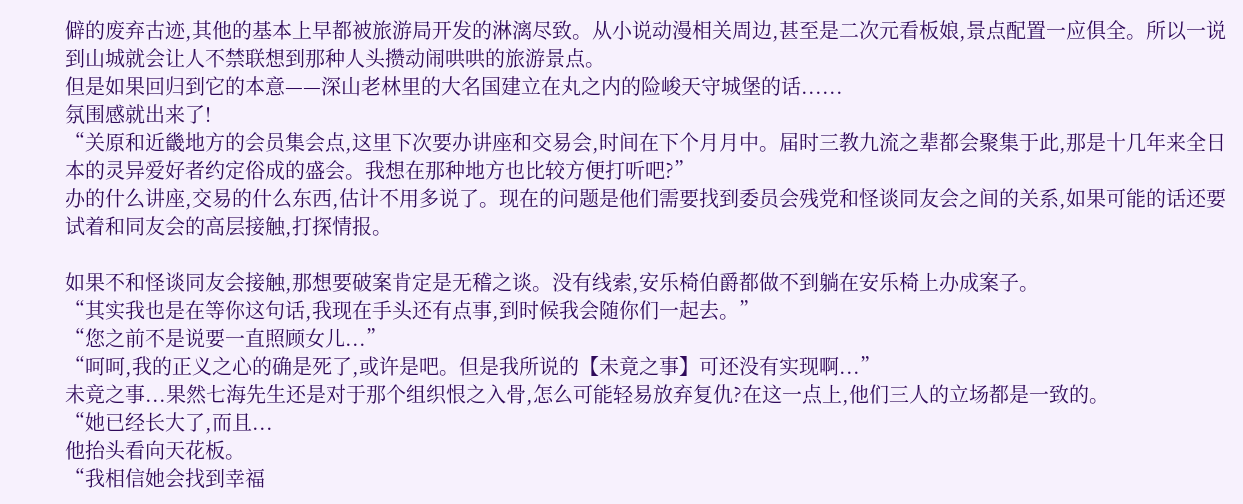僻的废弃古迹,其他的基本上早都被旅游局开发的淋漓尽致。从小说动漫相关周边,甚至是二次元看板娘,景点配置一应俱全。所以一说到山城就会让人不禁联想到那种人头攒动闹哄哄的旅游景点。
但是如果回归到它的本意——深山老林里的大名国建立在丸之内的险峻天守城堡的话......
氛围感就出来了!
“关原和近畿地方的会员集会点,这里下次要办讲座和交易会,时间在下个月月中。届时三教九流之辈都会聚集于此,那是十几年来全日本的灵异爱好者约定俗成的盛会。我想在那种地方也比较方便打听吧?”
办的什么讲座,交易的什么东西,估计不用多说了。现在的问题是他们需要找到委员会残党和怪谈同友会之间的关系,如果可能的话还要试着和同友会的高层接触,打探情报。

如果不和怪谈同友会接触,那想要破案肯定是无稽之谈。没有线索,安乐椅伯爵都做不到躺在安乐椅上办成案子。
“其实我也是在等你这句话,我现在手头还有点事,到时候我会随你们一起去。”
“您之前不是说要一直照顾女儿...”
“呵呵,我的正义之心的确是死了,或许是吧。但是我所说的【未竟之事】可还没有实现啊...”
未竟之事...果然七海先生还是对于那个组织恨之入骨,怎么可能轻易放弃复仇?在这一点上,他们三人的立场都是一致的。
“她已经长大了,而且...
他抬头看向天花板。
“我相信她会找到幸福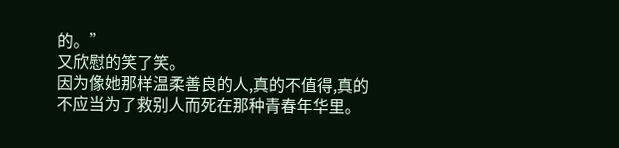的。”
又欣慰的笑了笑。
因为像她那样温柔善良的人,真的不值得,真的不应当为了救别人而死在那种青春年华里。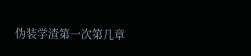伪装学渣第一次第几章